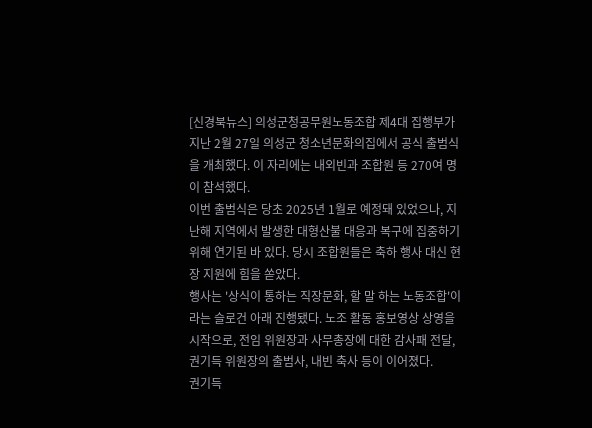[신경북뉴스] 의성군청공무원노동조합 제4대 집행부가 지난 2월 27일 의성군 청소년문화의집에서 공식 출범식을 개최했다. 이 자리에는 내외빈과 조합원 등 270여 명이 참석했다.
이번 출범식은 당초 2025년 1월로 예정돼 있었으나, 지난해 지역에서 발생한 대형산불 대응과 복구에 집중하기 위해 연기된 바 있다. 당시 조합원들은 축하 행사 대신 현장 지원에 힘을 쏟았다.
행사는 '상식이 통하는 직장문화, 할 말 하는 노동조합'이라는 슬로건 아래 진행됐다. 노조 활동 홍보영상 상영을 시작으로, 전임 위원장과 사무총장에 대한 감사패 전달, 권기득 위원장의 출범사, 내빈 축사 등이 이어졌다.
권기득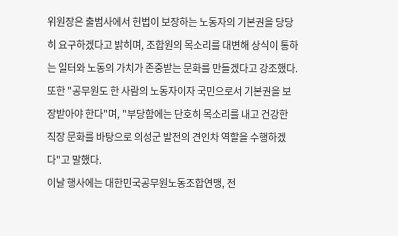위원장은 출범사에서 헌법이 보장하는 노동자의 기본권을 당당히 요구하겠다고 밝히며, 조합원의 목소리를 대변해 상식이 통하는 일터와 노동의 가치가 존중받는 문화를 만들겠다고 강조했다. 또한 "공무원도 한 사람의 노동자이자 국민으로서 기본권을 보장받아야 한다"며, "부당함에는 단호히 목소리를 내고 건강한 직장 문화를 바탕으로 의성군 발전의 견인차 역할을 수행하겠다"고 말했다.
이날 행사에는 대한민국공무원노동조합연맹, 전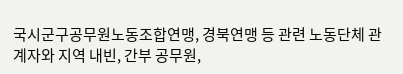국시군구공무원노동조합연맹, 경북연맹 등 관련 노동단체 관계자와 지역 내빈, 간부 공무원,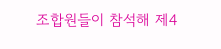조합원들이 참석해 제4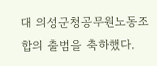대 의성군청공무원노동조합의 출범을 축하했다.